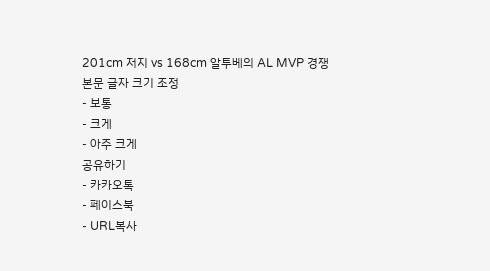201cm 저지 vs 168cm 알투베의 AL MVP 경쟁
본문 글자 크기 조정
- 보통
- 크게
- 아주 크게
공유하기
- 카카오톡
- 페이스북
- URL복사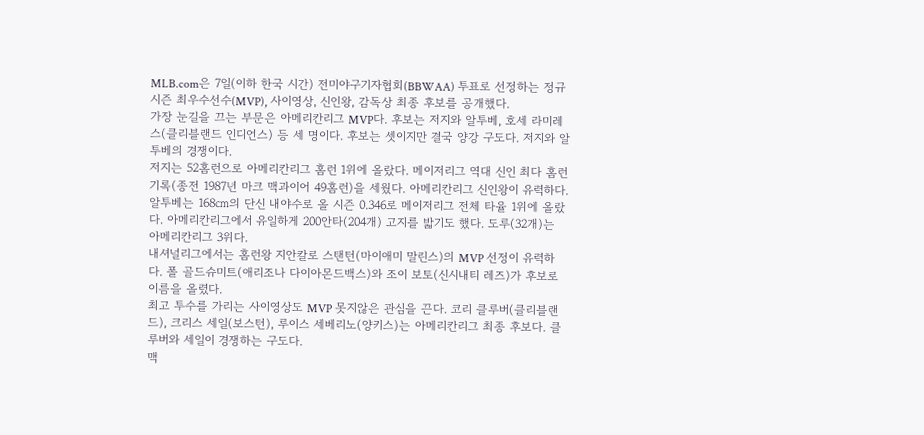MLB.com은 7일(이하 한국 시간) 전미야구기자협회(BBWAA) 투표로 선정하는 정규 시즌 최우수선수(MVP), 사이영상, 신인왕, 감독상 최종 후보를 공개했다.
가장 눈길을 끄는 부문은 아메리칸리그 MVP다. 후보는 저지와 알투베, 호세 라미레스(클리블랜드 인디언스) 등 세 명이다. 후보는 셋이지만 결국 양강 구도다. 저지와 알투베의 경쟁이다.
저지는 52홈런으로 아메리칸리그 홈런 1위에 올랐다. 메이저리그 역대 신인 최다 홈런 기록(종전 1987년 마크 맥과이어 49홈런)을 세웠다. 아메리칸리그 신인왕이 유력하다.
알투베는 168㎝의 단신 내야수로 올 시즌 0.346로 메이저리그 전체 타율 1위에 올랐다. 아메리칸리그에서 유일하게 200안타(204개) 고지를 밟기도 했다. 도루(32개)는 아메리칸리그 3위다.
내셔널리그에서는 홈런왕 지안칼로 스탠턴(마이애미 말린스)의 MVP 선정이 유력하다. 폴 골드슈미트(애리조나 다이아몬드백스)와 조이 보토(신시내티 레즈)가 후보로 이름을 올렸다.
최고 투수를 가리는 사이영상도 MVP 못지않은 관심을 끈다. 코리 클루버(클리블랜드), 크리스 세일(보스턴), 루이스 세베리노(양키스)는 아메리칸리그 최종 후보다. 클루버와 세일이 경쟁하는 구도다.
맥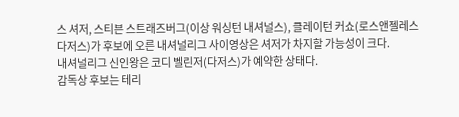스 셔저, 스티븐 스트래즈버그(이상 워싱턴 내셔널스), 클레이턴 커쇼(로스앤젤레스 다저스)가 후보에 오른 내셔널리그 사이영상은 셔저가 차지할 가능성이 크다.
내셔널리그 신인왕은 코디 벨린저(다저스)가 예약한 상태다.
감독상 후보는 테리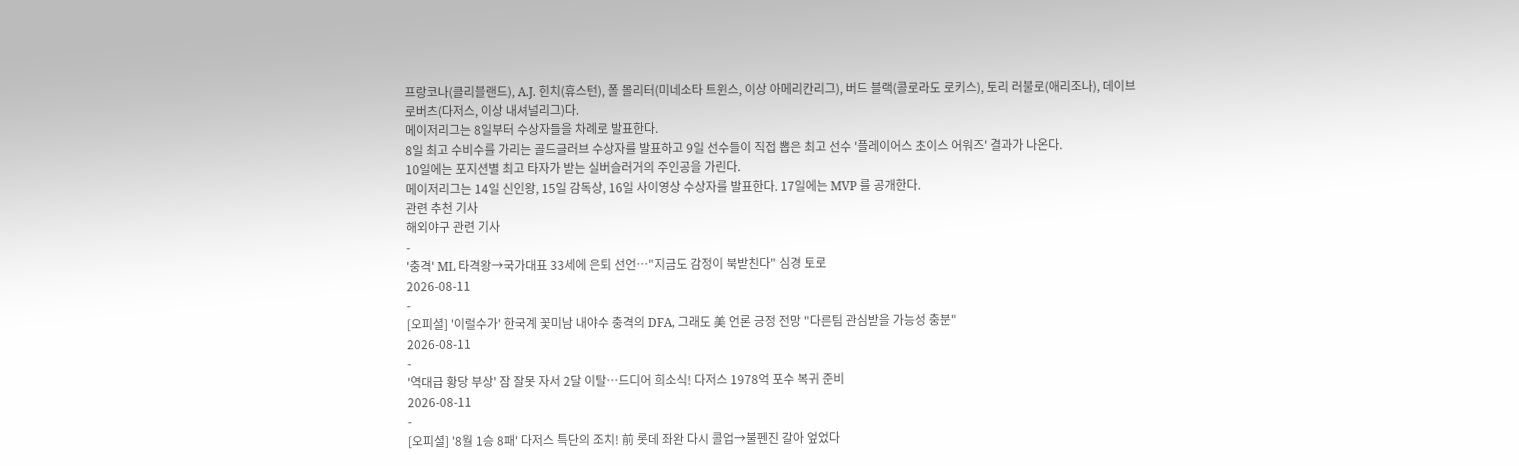프랑코나(클리블랜드), A.J. 힌치(휴스턴), 폴 몰리터(미네소타 트윈스, 이상 아메리칸리그), 버드 블랙(콜로라도 로키스), 토리 러불로(애리조나), 데이브 로버츠(다저스, 이상 내셔널리그)다.
메이저리그는 8일부터 수상자들을 차례로 발표한다.
8일 최고 수비수를 가리는 골드글러브 수상자를 발표하고 9일 선수들이 직접 뽑은 최고 선수 '플레이어스 초이스 어워즈' 결과가 나온다.
10일에는 포지션별 최고 타자가 받는 실버슬러거의 주인공을 가린다.
메이저리그는 14일 신인왕, 15일 감독상, 16일 사이영상 수상자를 발표한다. 17일에는 MVP 를 공개한다.
관련 추천 기사
해외야구 관련 기사
-
'충격' ML 타격왕→국가대표 33세에 은퇴 선언…"지금도 감정이 북받친다" 심경 토로
2026-08-11
-
[오피셜] '이럴수가' 한국계 꽃미남 내야수 충격의 DFA, 그래도 美 언론 긍정 전망 "다른팀 관심받을 가능성 충분"
2026-08-11
-
'역대급 황당 부상' 잠 잘못 자서 2달 이탈…드디어 희소식! 다저스 1978억 포수 복귀 준비
2026-08-11
-
[오피셜] '8월 1승 8패' 다저스 특단의 조치! 前 롯데 좌완 다시 콜업→불펜진 갈아 엎었다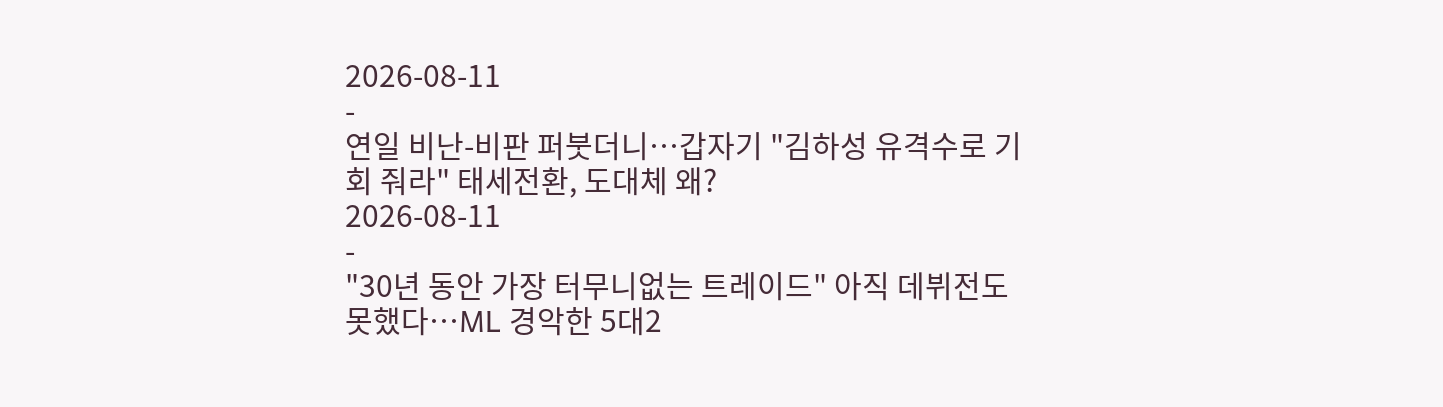2026-08-11
-
연일 비난-비판 퍼붓더니…갑자기 "김하성 유격수로 기회 줘라" 태세전환, 도대체 왜?
2026-08-11
-
"30년 동안 가장 터무니없는 트레이드" 아직 데뷔전도 못했다…ML 경악한 5대2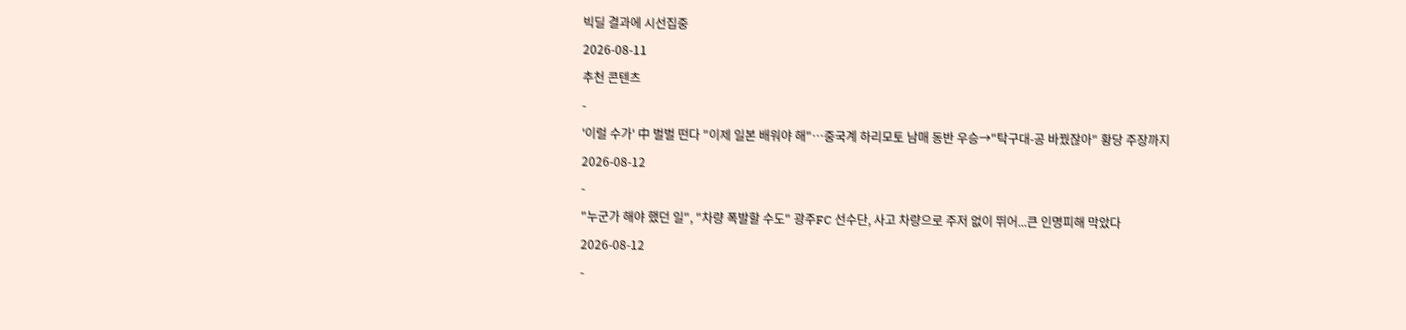빅딜 결과에 시선집중
2026-08-11
추천 콘텐츠
-
'이럴 수가' 中 벌벌 떤다 "이제 일본 배워야 해"…중국계 하리모토 남매 동반 우승→"탁구대-공 바꿨잖아" 황당 주장까지
2026-08-12
-
"누군가 해야 했던 일", "차량 폭발할 수도" 광주FC 선수단, 사고 차량으로 주저 없이 뛰어...큰 인명피해 막았다
2026-08-12
-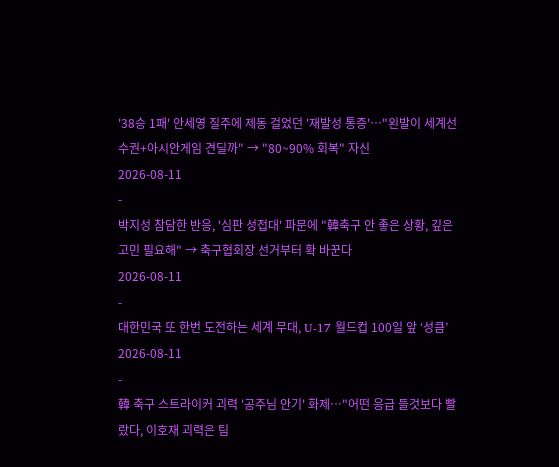'38승 1패' 안세영 질주에 제동 걸었던 '재발성 통증'…"왼발이 세계선수권+아시안게임 견딜까" → "80~90% 회복" 자신
2026-08-11
-
박지성 참담한 반응, '심판 성접대' 파문에 "韓축구 안 좋은 상황, 깊은 고민 필요해" → 축구협회장 선거부터 확 바꾼다
2026-08-11
-
대한민국 또 한번 도전하는 세계 무대, U-17 월드컵 100일 앞 ‘성큼’
2026-08-11
-
韓 축구 스트라이커 괴력 '공주님 안기' 화제…"어떤 응급 들것보다 빨랐다, 이호재 괴력은 팀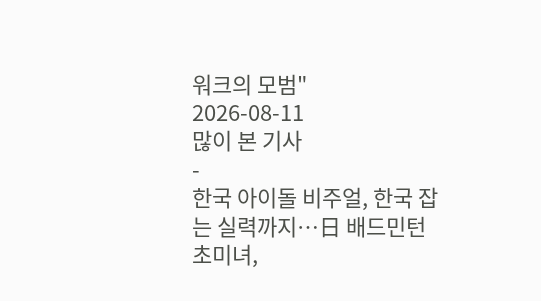워크의 모범"
2026-08-11
많이 본 기사
-
한국 아이돌 비주얼, 한국 잡는 실력까지…日 배드민턴 초미녀,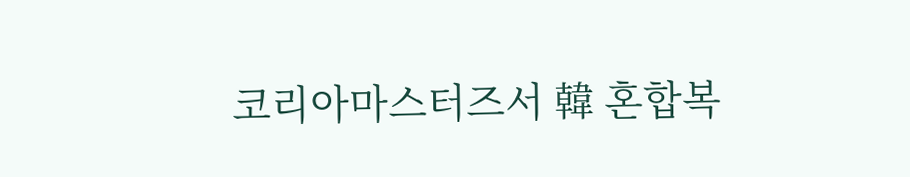코리아마스터즈서 韓 혼합복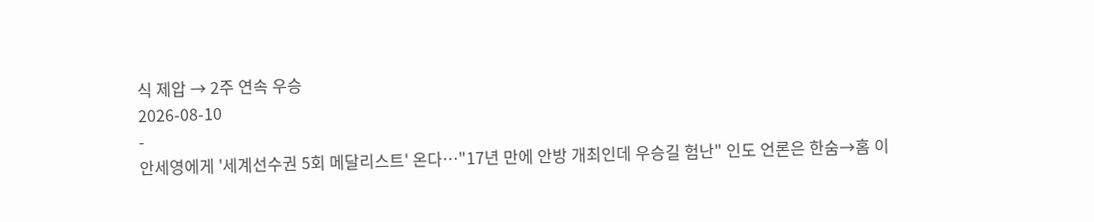식 제압 → 2주 연속 우승
2026-08-10
-
안세영에게 '세계선수권 5회 메달리스트' 온다…"17년 만에 안방 개최인데 우승길 험난" 인도 언론은 한숨→홈 이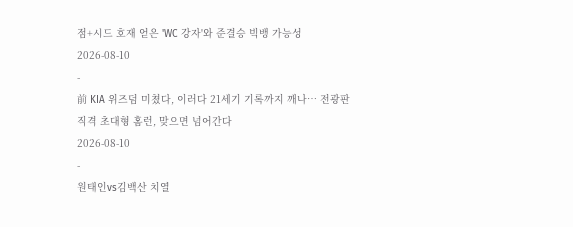점+시드 호재 얻은 'WC 강자'와 준결승 빅뱅 가능성
2026-08-10
-
前 KIA 위즈덤 미쳤다, 이러다 21세기 기록까지 깨나… 전광판 직격 초대형 홈런, 맞으면 넘어간다
2026-08-10
-
원태인vs김백산 치열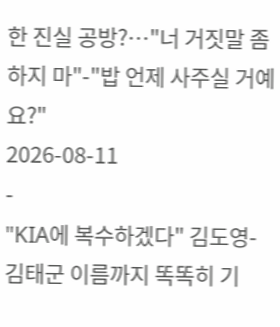한 진실 공방?…"너 거짓말 좀 하지 마"-"밥 언제 사주실 거예요?"
2026-08-11
-
"KIA에 복수하겠다" 김도영-김태군 이름까지 똑똑히 기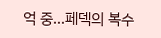억 중…페덱의 복수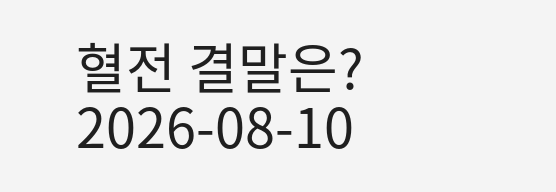혈전 결말은?
2026-08-10